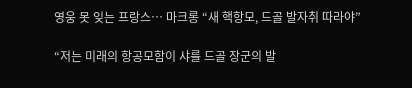영웅 못 잊는 프랑스… 마크롱 “새 핵항모, 드골 발자취 따라야”

“저는 미래의 항공모함이 샤를 드골 장군의 발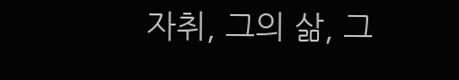자취, 그의 삶, 그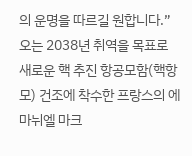의 운명을 따르길 원합니다.” 오는 2038년 취역을 목표로 새로운 핵 추진 항공모함(핵항모) 건조에 착수한 프랑스의 에마뉘엘 마크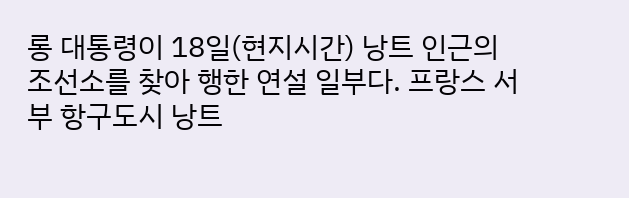롱 대통령이 18일(현지시간) 낭트 인근의 조선소를 찾아 행한 연설 일부다. 프랑스 서부 항구도시 낭트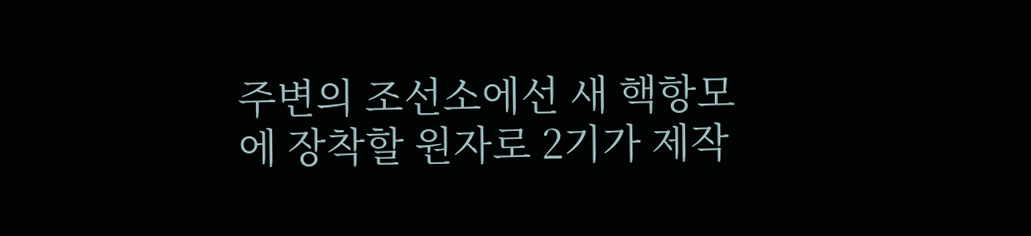주변의 조선소에선 새 핵항모에 장착할 원자로 2기가 제작